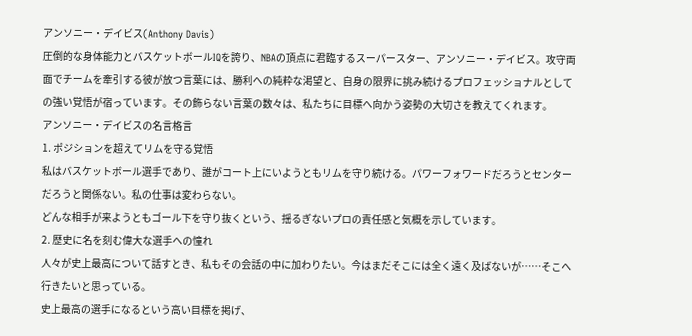アンソニー・デイビス(Anthony Davis)
圧倒的な身体能力とバスケットボールIQを誇り、NBAの頂点に君臨するスーパースター、アンソニー・デイビス。攻守両面でチームを牽引する彼が放つ言葉には、勝利への純粋な渇望と、自身の限界に挑み続けるプロフェッショナルとしての強い覚悟が宿っています。その飾らない言葉の数々は、私たちに目標へ向かう姿勢の大切さを教えてくれます。
アンソニー・デイビスの名言格言
1. ポジションを超えてリムを守る覚悟
私はバスケットボール選手であり、誰がコート上にいようともリムを守り続ける。パワーフォワードだろうとセンターだろうと関係ない。私の仕事は変わらない。
どんな相手が来ようともゴール下を守り抜くという、揺るぎないプロの責任感と気概を示しています。
2. 歴史に名を刻む偉大な選手への憧れ
人々が史上最高について話すとき、私もその会話の中に加わりたい。今はまだそこには全く遠く及ばないが……そこへ行きたいと思っている。
史上最高の選手になるという高い目標を掲げ、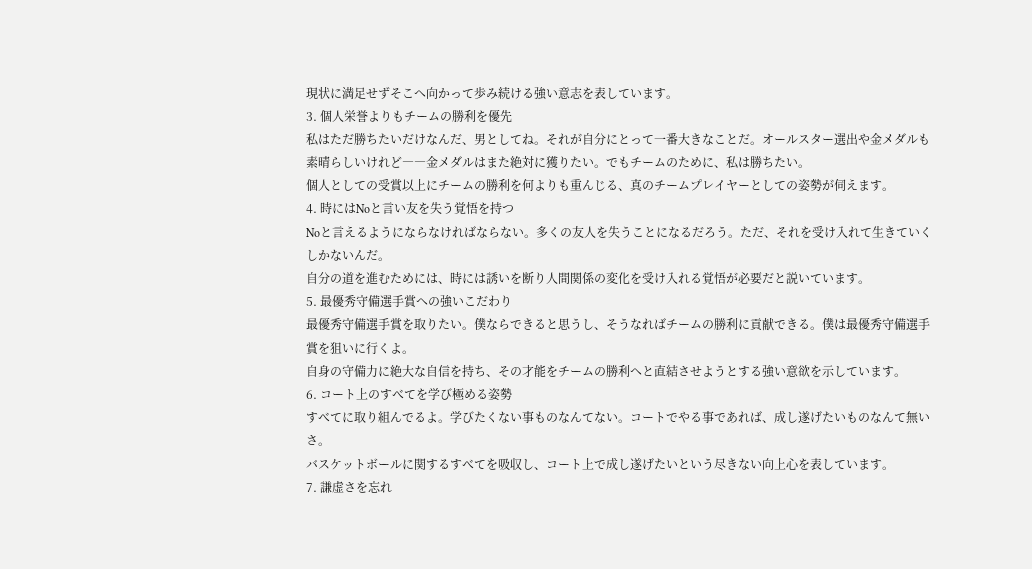現状に満足せずそこへ向かって歩み続ける強い意志を表しています。
3. 個人栄誉よりもチームの勝利を優先
私はただ勝ちたいだけなんだ、男としてね。それが自分にとって一番大きなことだ。オールスター選出や金メダルも素晴らしいけれど――金メダルはまた絶対に獲りたい。でもチームのために、私は勝ちたい。
個人としての受賞以上にチームの勝利を何よりも重んじる、真のチームプレイヤーとしての姿勢が伺えます。
4. 時にはNoと言い友を失う覚悟を持つ
Noと言えるようにならなければならない。多くの友人を失うことになるだろう。ただ、それを受け入れて生きていくしかないんだ。
自分の道を進むためには、時には誘いを断り人間関係の変化を受け入れる覚悟が必要だと説いています。
5. 最優秀守備選手賞への強いこだわり
最優秀守備選手賞を取りたい。僕ならできると思うし、そうなればチームの勝利に貢献できる。僕は最優秀守備選手賞を狙いに行くよ。
自身の守備力に絶大な自信を持ち、その才能をチームの勝利へと直結させようとする強い意欲を示しています。
6. コート上のすべてを学び極める姿勢
すべてに取り組んでるよ。学びたくない事ものなんてない。コートでやる事であれば、成し遂げたいものなんて無いさ。
バスケットボールに関するすべてを吸収し、コート上で成し遂げたいという尽きない向上心を表しています。
7. 謙虚さを忘れ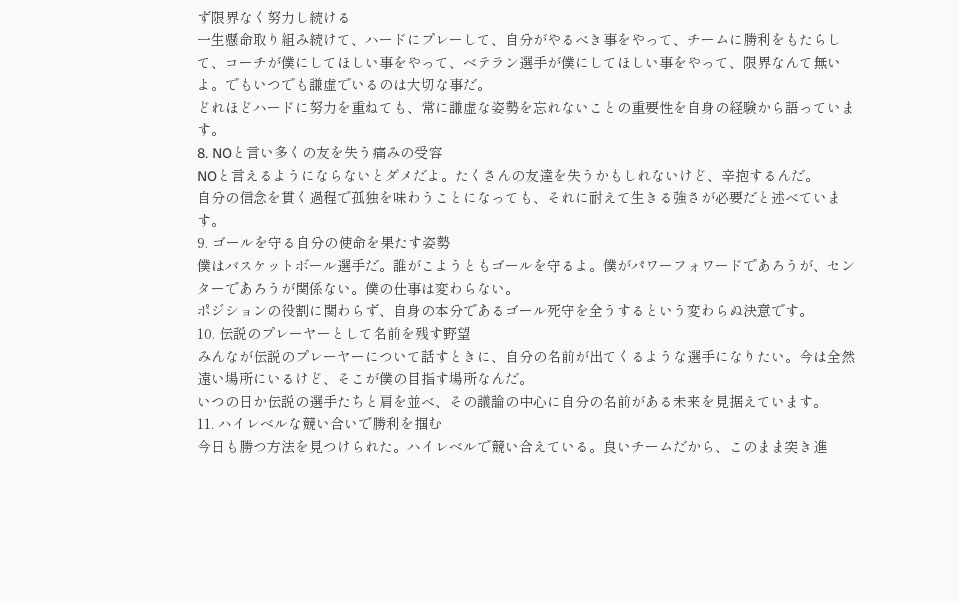ず限界なく努力し続ける
一生懸命取り組み続けて、ハードにプレーして、自分がやるべき事をやって、チームに勝利をもたらして、コーチが僕にしてほしい事をやって、ベテラン選手が僕にしてほしい事をやって、限界なんて無いよ。でもいつでも謙虚でいるのは大切な事だ。
どれほどハードに努力を重ねても、常に謙虚な姿勢を忘れないことの重要性を自身の経験から語っています。
8. NOと言い多くの友を失う痛みの受容
NOと言えるようにならないとダメだよ。たくさんの友達を失うかもしれないけど、辛抱するんだ。
自分の信念を貫く過程で孤独を味わうことになっても、それに耐えて生きる強さが必要だと述べています。
9. ゴールを守る自分の使命を果たす姿勢
僕はバスケットボール選手だ。誰がこようともゴールを守るよ。僕がパワーフォワードであろうが、センターであろうが関係ない。僕の仕事は変わらない。
ポジションの役割に関わらず、自身の本分であるゴール死守を全うするという変わらぬ決意です。
10. 伝説のプレーヤーとして名前を残す野望
みんなが伝説のプレーヤーについて話すときに、自分の名前が出てくるような選手になりたい。今は全然遠い場所にいるけど、そこが僕の目指す場所なんだ。
いつの日か伝説の選手たちと肩を並べ、その議論の中心に自分の名前がある未来を見据えています。
11. ハイレベルな競い合いで勝利を掴む
今日も勝つ方法を見つけられた。ハイレベルで競い合えている。良いチームだから、このまま突き進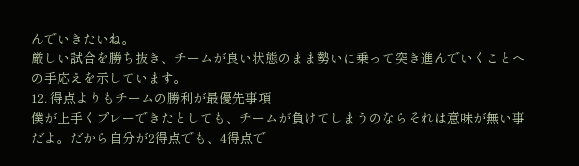んでいきたいね。
厳しい試合を勝ち抜き、チームが良い状態のまま勢いに乗って突き進んでいくことへの手応えを示しています。
12. 得点よりもチームの勝利が最優先事項
僕が上手くプレーできたとしても、チームが負けてしまうのならそれは意味が無い事だよ。だから自分が2得点でも、4得点で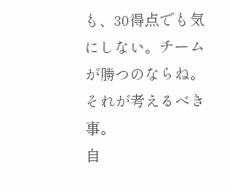も、30得点でも気にしない。チームが勝つのならね。それが考えるべき事。
自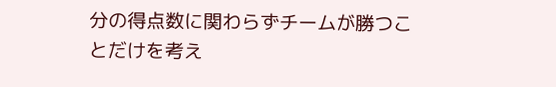分の得点数に関わらずチームが勝つことだけを考え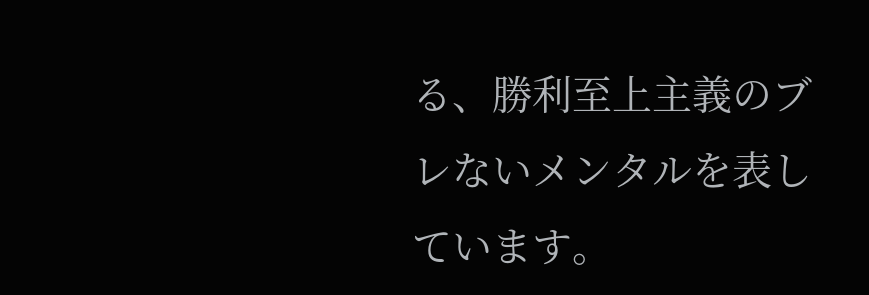る、勝利至上主義のブレないメンタルを表しています。